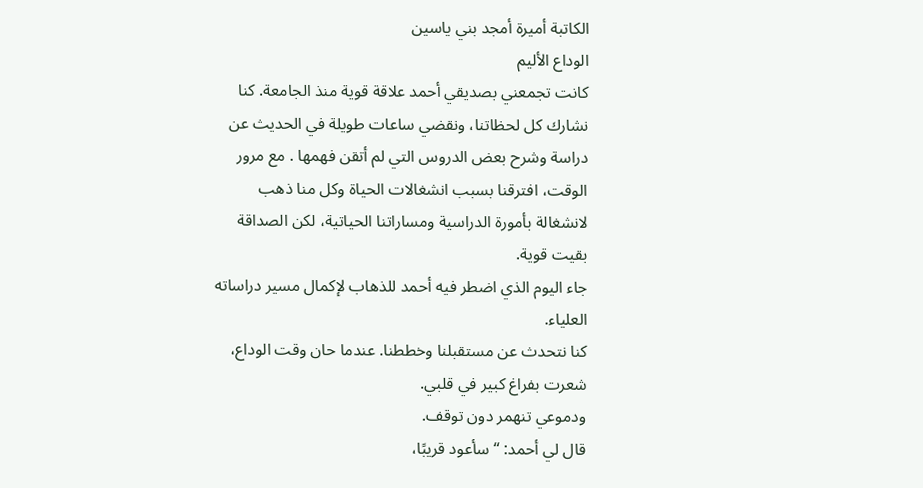الكاتبة أميرة أمجد بني ياسين
الوداع الأليم
كانت تجمعني بصديقي أحمد علاقة قوية منذ الجامعة. كنا نشارك كل لحظاتنا، ونقضي ساعات طويلة في الحديث عن دراسة وشرح بعض الدروس التي لم أتقن فهمها . مع مرور الوقت، افترقنا بسبب انشغالات الحياة وكل منا ذهب لانشغالة بأمورة الدراسية ومساراتنا الحياتية، لكن الصداقة بقيت قوية.
جاء اليوم الذي اضطر فيه أحمد للذهاب لإكمال مسير دراساته العلياء.
كنا نتحدث عن مستقبلنا وخططنا. عندما حان وقت الوداع، شعرت بفراغ كبير في قلبي.
ودموعي تنهمر دون توقف.
قال لي أحمد: “سأعود قريبًا،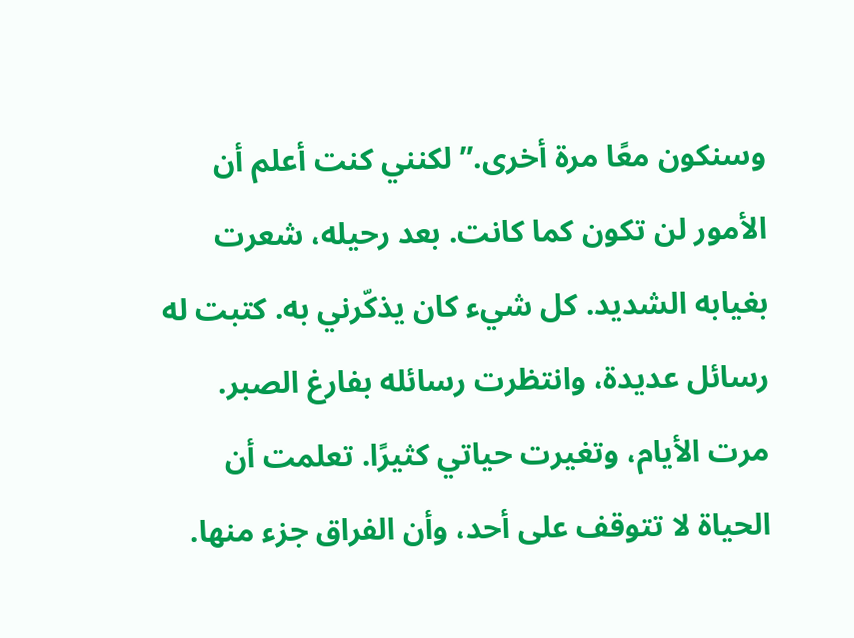وسنكون معًا مرة أخرى.” لكنني كنت أعلم أن الأمور لن تكون كما كانت. بعد رحيله، شعرت بغيابه الشديد. كل شيء كان يذكّرني به. كتبت له رسائل عديدة، وانتظرت رسائله بفارغ الصبر.
مرت الأيام، وتغيرت حياتي كثيرًا. تعلمت أن الحياة لا تتوقف على أحد، وأن الفراق جزء منها.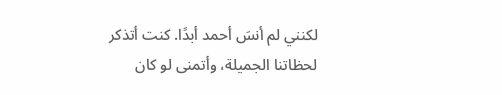لكنني لم أنسَ أحمد أبدًا. كنت أتذكر لحظاتنا الجميلة، وأتمنى لو كان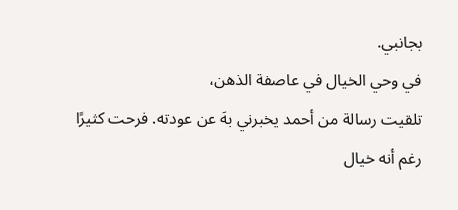بجانبي.
في وحي الخيال في عاصفة الذهن،
تلقيت رسالة من أحمد يخبرني بهَ عن عودته. فرحت كثيرًا رغم أنه خيال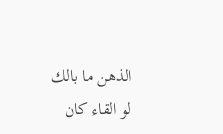الذهن ما بالك لو القاء كان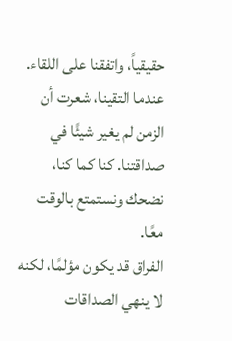حقيقياً، واتفقنا على اللقاء. عندما التقينا، شعرت أن الزمن لم يغير شيئًا في صداقتنا. كنا كما كنا، نضحك ونستمتع بالوقت معًا.
الفراق قد يكون مؤلمًا، لكنه لا ينهي الصداقات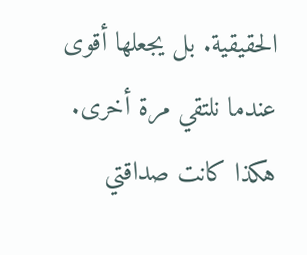الحقيقية. بل يجعلها أقوى عندما نلتقي مرة أخرى. هكذا كانت صداقتي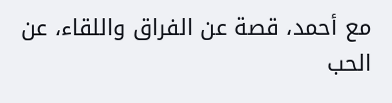مع أحمد، قصة عن الفراق واللقاء، عن الحب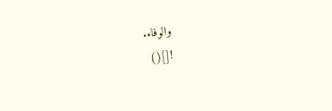والوفاء.
![]()